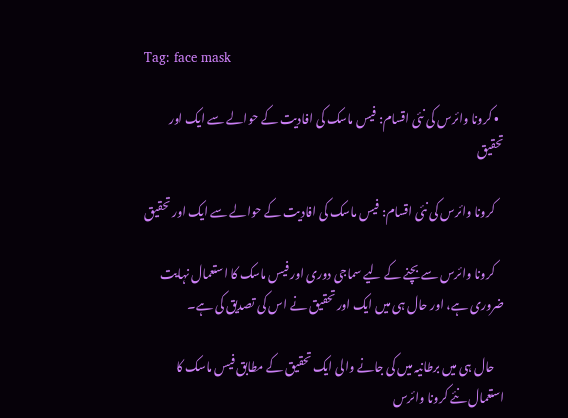Tag: face mask

  • کرونا وائرس کی نئی اقسام: فیس ماسک کی افادیت کے حوالے سے ایک اور تحقیق

    کرونا وائرس کی نئی اقسام: فیس ماسک کی افادیت کے حوالے سے ایک اور تحقیق

    کرونا وائرس سے بچنے کے لیے سماجی دوری اور فیس ماسک کا استعمال نہایت ضروری ہے، اور حال ہی میں ایک اور تحقیق نے اس کی تصدیق کی ہے۔

    حال ہی میں برطانیہ میں کی جانے والی ایک تحقیق کے مطابق فیس ماسک کا استعمال نئے کرونا وائرس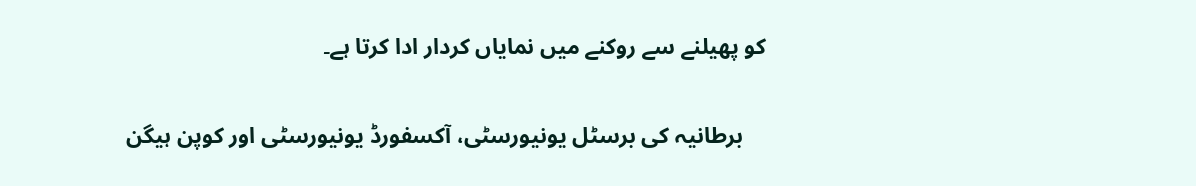کو پھیلنے سے روکنے میں نمایاں کردار ادا کرتا ہے۔

    برطانیہ کی برسٹل یونیورسٹی، آکسفورڈ یونیورسٹی اور کوپن ہیگن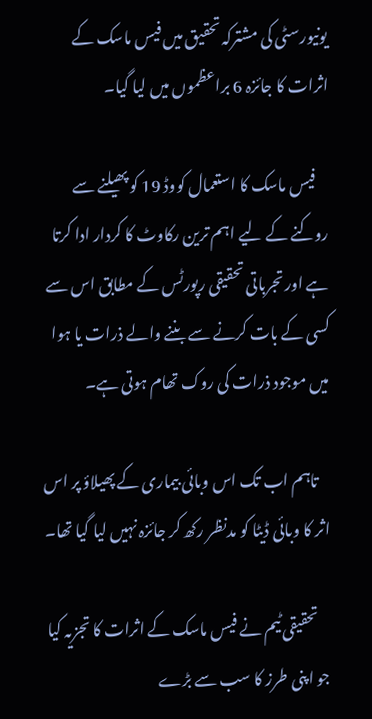یونیورسٹی کی مشترکہ تحقیق میں فیس ماسک کے اثرات کا جائزہ 6 براعظموں میں لیا گیا۔

    فیس ماسک کا استعمال کووڈ 19 کو پھیلنے سے روکنے کے لیے اہم ترین رکاوٹ کا کردار ادا کرتا ہے اور تجرباتی تحقیقی رپورٹس کے مطابق اس سے کسی کے بات کرنے سے بننے والے ذرات یا ہوا میں موجود ذرات کی روک تھام ہوتی ہے۔

    تاہم اب تک اس وبائی بیماری کے پھیلاؤ پر اس اثر کا وبائی ڈیٹا کو مدنظر رکھ کر جائزہ نہیں لیا گیا تھا۔

    تحقیقی ٹیم نے فیس ماسک کے اثرات کا تجزیہ کیا جو اپنی طرز کا سب سے بڑے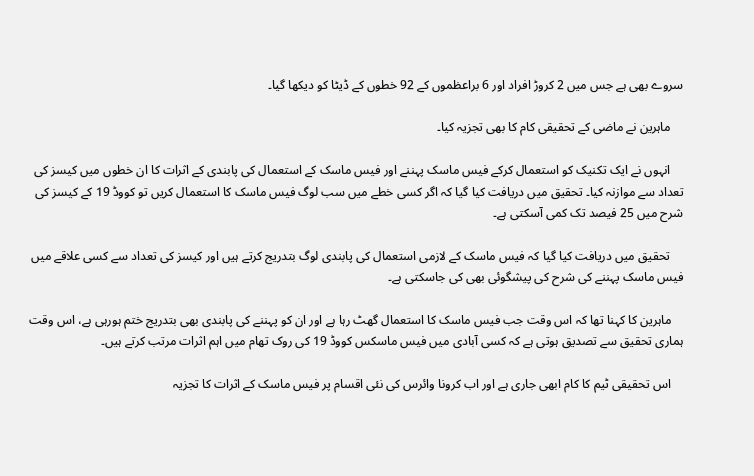سروے بھی ہے جس میں 2 کروڑ افراد اور 6 براعظموں کے 92 خطوں کے ڈیٹا کو دیکھا گیا۔

    ماہرین نے ماضی کے تحقیقی کام کا بھی تجزیہ کیا۔

    انہوں نے ایک تکنیک کو استعمال کرکے فیس ماسک پہننے اور فیس ماسک کے استعمال کی پابندی کے اثرات کا ان خطوں میں کیسز کی تعداد سے موازنہ کیا۔ تحقیق میں دریافت کیا گیا کہ اگر کسی خطے میں سب لوگ فیس ماسک کا استعمال کریں تو کووڈ 19 کے کیسز کی شرح میں 25 فیصد تک کمی آسکتی ہے۔

    تحقیق میں دریافت کیا گیا کہ فیس ماسک کے لازمی استعمال کی پابندی لوگ بتدریج کرتے ہیں اور کیسز کی تعداد سے کسی علاقے میں فیس ماسک پہننے کی شرح کی پیشگوئی بھی کی جاسکتی ہے۔

    ماہرین کا کہنا تھا کہ اس وقت جب فیس ماسک کا استعمال گھٹ رہا ہے اور ان کو پہننے کی پابندی بھی بتدریج ختم ہورہی ہے، اس وقت ہماری تحقیق سے تصدیق ہوتی ہے کہ کسی آبادی میں فیس ماسکس کووڈ 19 کی روک تھام میں اہم اثرات مرتب کرتے ہیں۔

    اس تحقیقی ٹیم کا کام ابھی جاری ہے اور اب کرونا وائرس کی نئی اقسام پر فیس ماسک کے اثرات کا تجزیہ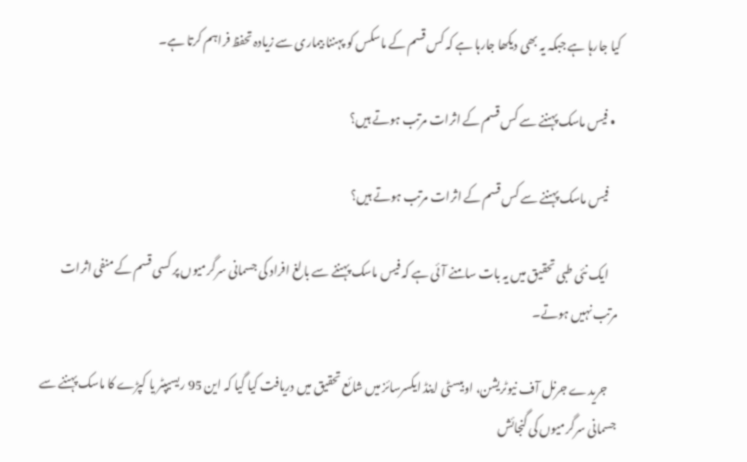کیا جارہا ہے جبکہ یہ بھی دیکھا جارہا ہے کہ کس قسم کے ماسکس کو پہننا بیماری سے زیادہ تحفظ فراہم کرتا ہے۔

  • فیس ماسک پہننے سے کس قسم کے اثرات مرتب ہوتے ہیں؟

    فیس ماسک پہننے سے کس قسم کے اثرات مرتب ہوتے ہیں؟

    ایک نئی طبی تحقیق میں یہ بات سامنے آئی ہے کہ فیس ماسک پہننے سے بالغ افراد کی جسمانی سرگرمیوں پر کسی قسم کے منفی اثرات مرتب نہیں ہوتے۔

    جریدے جرنل آف نیوٹریشن، اوبیسٹی اینڈ ایکسرسائز میں شائع تحقیق میں دریافت کیا گیا کہ این 95 ریسیپٹر یا کپڑے کا ماسک پہننے سے جسمانی سرگرمیوں کی گنجائش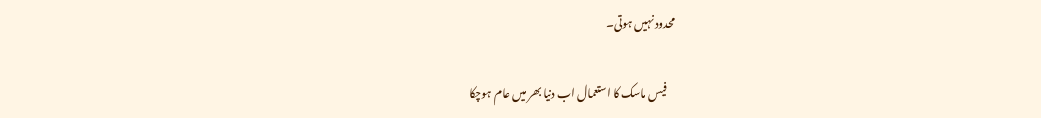محدود نہیں ہوتی۔

    فیس ماسک کا استعمال اب دنیا بھر میں عام ہوچکا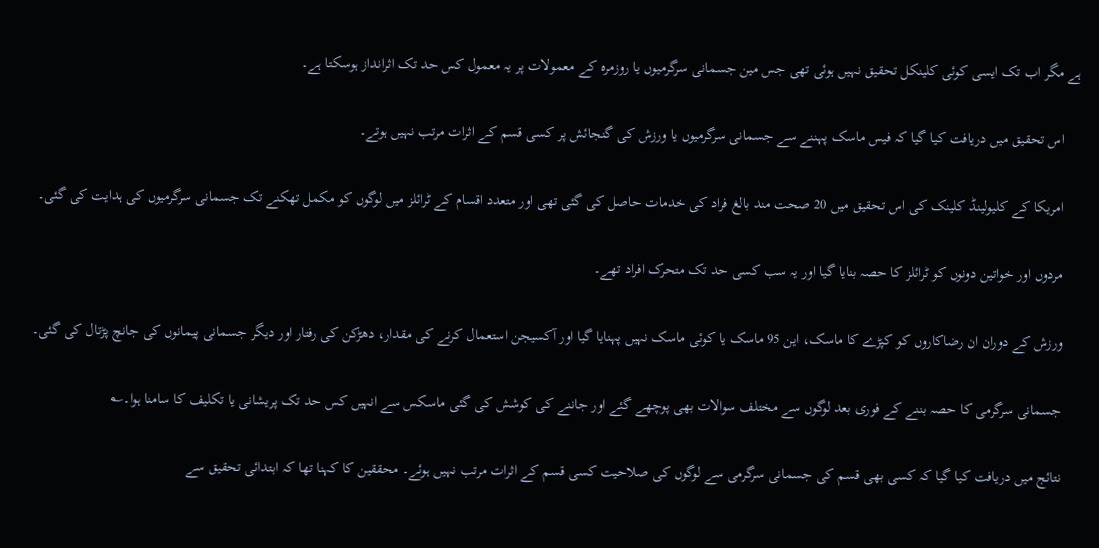ہے مگر اب تک ایسی کوئی کلینکل تحقیق نہیں ہوئی تھی جس مین جسمانی سرگرمیوں یا روزمرہ کے معمولات پر یہ معمول کس حد تک اثرانداز ہوسکتا ہے۔

    اس تحقیق میں دریافت کیا گیا کہ فیس ماسک پہننے سے جسمانی سرگرمیوں یا ورزش کی گنجائش پر کسی قسم کے اثرات مرتب نہیں ہوتے۔

    امریکا کے کلیولینڈ کلینک کی اس تحقیق میں 20 صحت مند بالغ فراد کی خدمات حاصل کی گئی تھی اور متعدد اقسام کے ٹرائلز میں لوگوں کو مکمل تھکنے تک جسمانی سرگرمیوں کی ہدایت کی گئی۔

    مردوں اور خواتین دونوں کو ٹرائلز کا حصہ بنایا گیا اور یہ سب کسی حد تک متحرک افراد تھے۔

    ورزش کے دوران ان رضاکاروں کو کپڑے کا ماسک، این 95 ماسک یا کوئی ماسک نہیں پہنایا گیا اور آکسیجن استعمال کرنے کی مقدار، دھڑکن کی رفتار اور دیگر جسمانی پیمانوں کی جانچ پڑتال کی گئی۔

    جسمانی سرگرمی کا حصہ بننے کے فوری بعد لوگوں سے مختلف سوالات بھی پوچھے گئے اور جاننے کی کوشش کی گئی ماسکس سے انہیں کس حد تک پریشانی یا تکلیف کا سامنا ہوا۔؎

    نتائج میں دریافت کیا گیا کہ کسی بھی قسم کی جسمانی سرگرمی سے لوگوں کی صلاحیت کسی قسم کے اثرات مرتب نہیں ہوئے۔ محققین کا کہنا تھا کہ ابتدائی تحقیق سے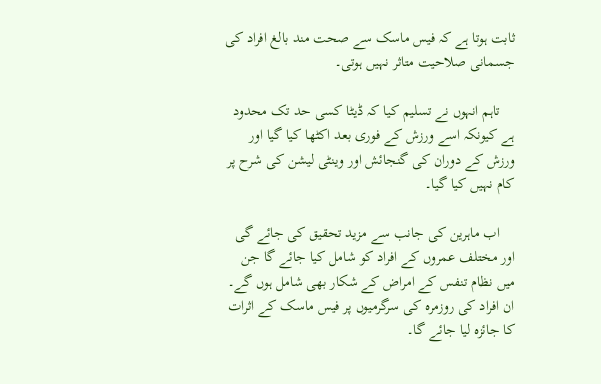ثابت ہوتا ہے کہ فیس ماسک سے صحت مند بالغ افراد کی جسمانی صلاحیت متاثر نہیں ہوتی۔

    تاہم انہوں نے تسلیم کیا کہ ڈیٹا کسی حد تک محدود ہے کیونکہ اسے ورزش کے فوری بعد اکٹھا کیا گیا اور ورزش کے دوران کی گنجائش اور وینٹی لیشن کی شرح پر کام نہیں کیا گیا۔

    اب ماہرین کی جانب سے مزید تحقیق کی جائے گی اور مختلف عمروں کے افراد کو شامل کیا جائے گا جن میں نظام تنفس کے امراض کے شکار بھی شامل ہوں گے۔ ان افراد کی روزمرہ کی سرگرمیوں پر فیس ماسک کے اثرات کا جائزہ لیا جائے گا۔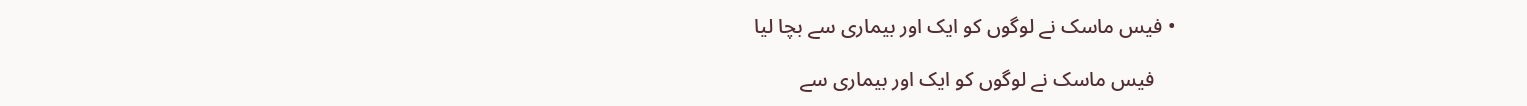• فیس ماسک نے لوگوں کو ایک اور بیماری سے بچا لیا

    فیس ماسک نے لوگوں کو ایک اور بیماری سے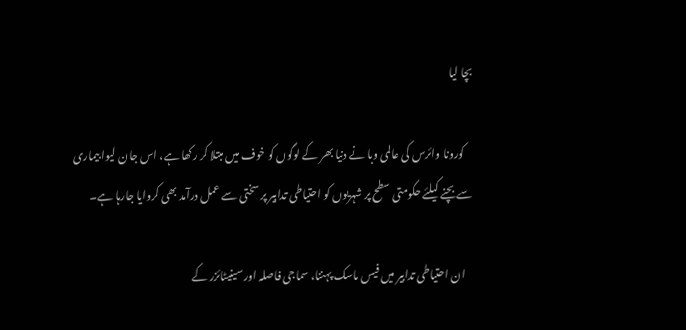بچا لیا

    کورونا وائرس کی عالمی وبا نے دنیا بھر کے لوگوں کو خوف میں مبتلا کر رکھا ہے، اس جان لیوا بیماری سے بچنے کیلئے حکومتی سطح پر شہریوں کو احتیاطی تدابیر پر سختی سے عمل درآمد بھی کروایا جارہا ہے۔

    ان احتیاطی تدابیر میں فیس ماسک پہننا، سماجی فاصلہ اور سینیٹائزر کے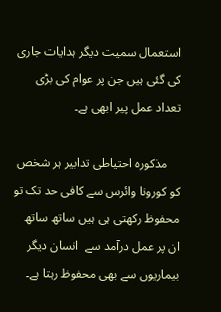استعمال سمیت دیگر ہدایات جاری کی گئی ہیں جن پر عوام کی بڑی تعداد عمل پیر ابھی ہے۔

    مذکورہ احتیاطی تدابیر ہر شخص کو کورونا وائرس سے کافی حد تک تو محفوظ رکھتی ہی ہیں ساتھ ساتھ ان پر عمل درآمد سے  انسان دیگر بیماریوں سے بھی محفوظ رہتا ہے۔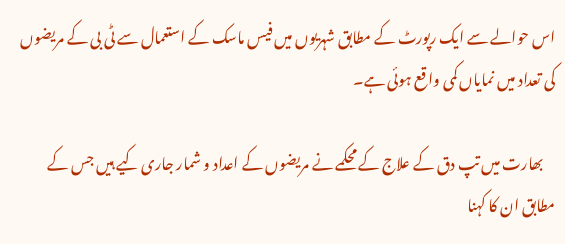اس حوالے سے ایک رپورٹ کے مطابق شہریوں میں فیس ماسک کے استعمال سے ٹی بی کے مریضوں کی تعداد میں نمایاں کمی واقع ہوئی ہے۔

    بھارت میں تپ دق کے علاج کے محکمے نے مریضوں کے اعداد و شمار جاری کیے ہیں جس کے مطابق ان کا کہنا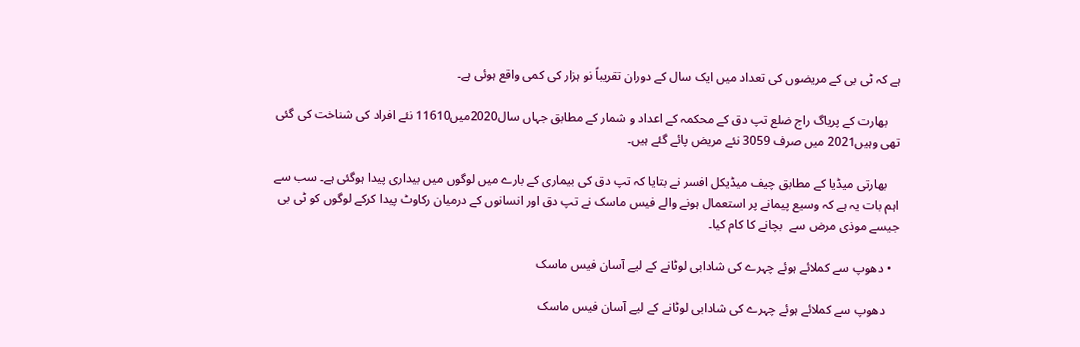ہے کہ ٹی بی کے مریضوں کی تعداد میں ایک سال کے دوران تقریباً نو ہزار کی کمی واقع ہوئی ہے۔

    بھارت کے پریاگ راج ضلع تپ دق کے محکمہ کے اعداد و شمار کے مطابق جہاں سال2020میں11610 نئے افراد کی شناخت کی گئی تھی وہیں2021 میں صرف 3059 نئے مریض پائے گئے ہیں۔

    بھارتی میڈیا کے مطابق چیف میڈیکل افسر نے بتایا کہ تپ دق کی بیماری کے بارے میں لوگوں میں بیداری پیدا ہوگئی ہے۔ سب سے اہم بات یہ ہے کہ وسیع پیمانے پر استعمال ہونے والے فیس ماسک نے تپ دق اور انسانوں کے درمیان رکاوٹ پیدا کرکے لوگوں کو ٹی بی جیسے موذی مرض سے  بچانے کا کام کیا۔

  • دھوپ سے کملائے ہوئے چہرے کی شادابی لوٹانے کے لیے آسان فیس ماسک

    دھوپ سے کملائے ہوئے چہرے کی شادابی لوٹانے کے لیے آسان فیس ماسک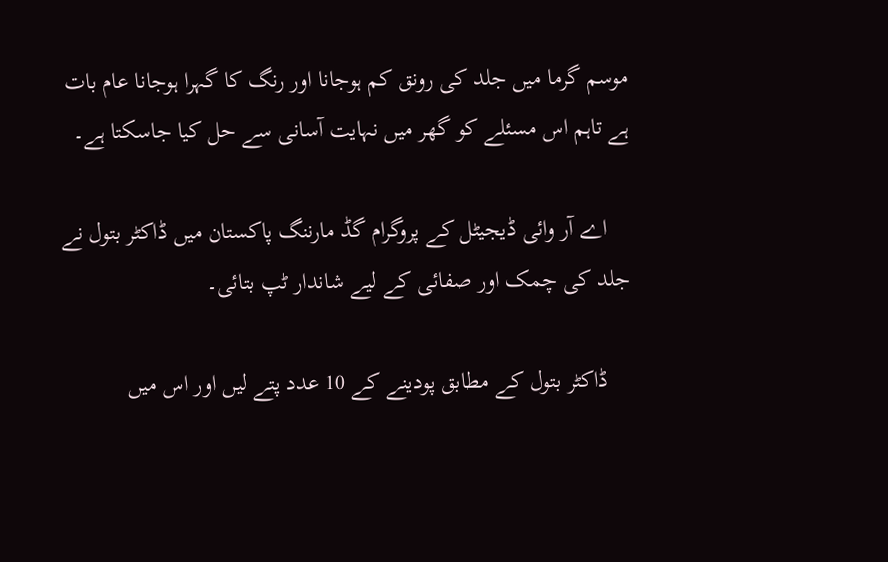موسم گرما میں جلد کی رونق کم ہوجانا اور رنگ کا گہرا ہوجانا عام بات ہے تاہم اس مسئلے کو گھر میں نہایت آسانی سے حل کیا جاسکتا ہے۔

    اے آر وائی ڈیجیٹل کے پروگرام گڈ مارننگ پاکستان میں ڈاکٹر بتول نے جلد کی چمک اور صفائی کے لیے شاندار ٹپ بتائی۔

    ڈاکٹر بتول کے مطابق پودینے کے 10 عدد پتے لیں اور اس میں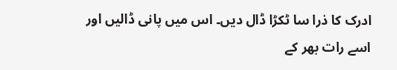ادرک کا ذرا سا ٹکڑا ڈال دیں۔ اس میں پانی ڈالیں اور اسے رات بھر کے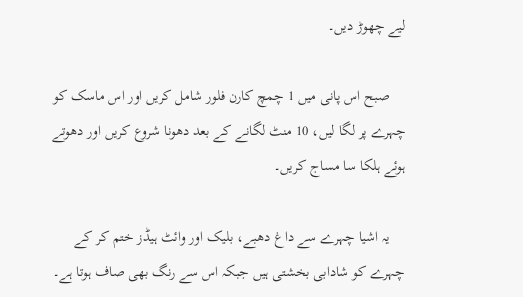لیے چھوڑ دیں۔

    صبح اس پانی میں 1 چمچ کارن فلور شامل کریں اور اس ماسک کو چہرے پر لگا لیں، 10 منٹ لگانے کے بعد دھونا شروع کریں اور دھوتے ہوئے ہلکا سا مساج کریں۔

    یہ اشیا چہرے سے داغ دھبے، بلیک اور وائٹ ہیڈز ختم کر کے چہرے کو شادابی بخشتی ہیں جبکہ اس سے رنگ بھی صاف ہوتا ہے۔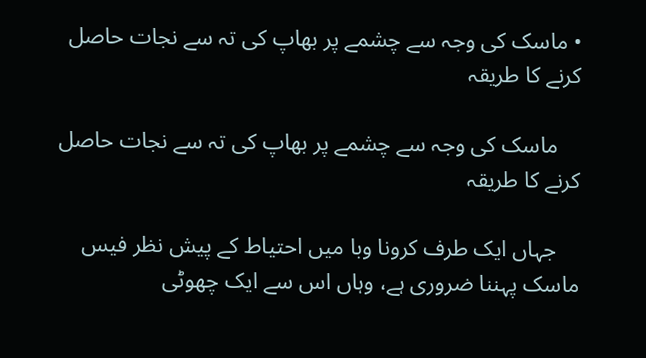• ماسک کی وجہ سے چشمے پر بھاپ کی تہ سے نجات حاصل کرنے کا طریقہ

    ماسک کی وجہ سے چشمے پر بھاپ کی تہ سے نجات حاصل کرنے کا طریقہ

    جہاں ایک طرف کرونا وبا میں احتیاط کے پیش نظر فیس ماسک پہننا ضروری ہے، وہاں اس سے ایک چھوٹی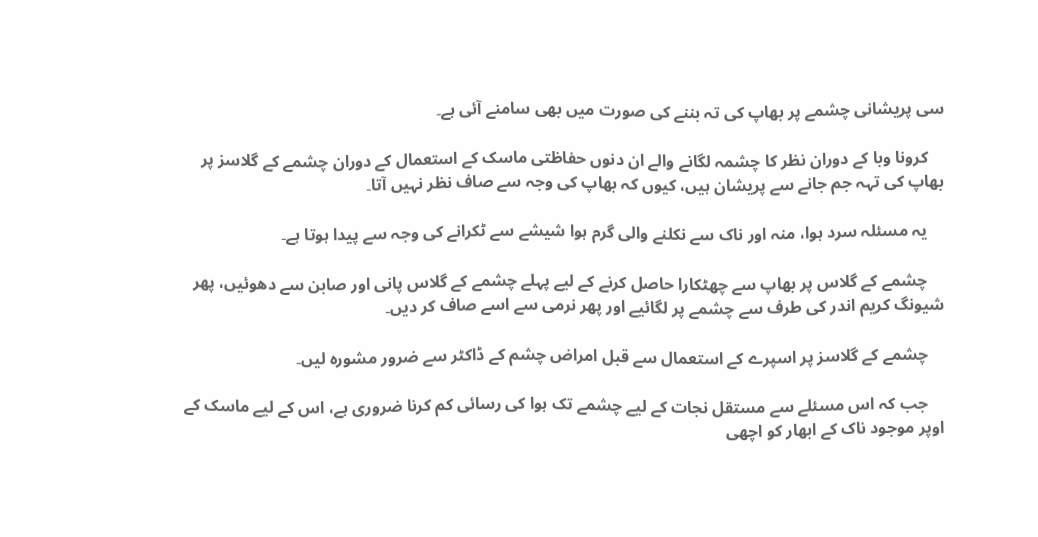سی پریشانی چشمے پر بھاپ کی تہ بننے کی صورت میں بھی سامنے آئی ہے۔

    کرونا وبا کے دوران نظر کا چشمہ لگانے والے ان دنوں حفاظتی ماسک کے استعمال کے دوران چشمے کے گلاسز پر بھاپ کی تہہ جم جانے سے پریشان ہیں، کیوں کہ بھاپ کی وجہ سے صاف نظر نہیں آتا۔

    یہ مسئلہ سرد ہوا، منہ اور ناک سے نکلنے والی گرم ہوا شیشے سے ٹکرانے کی وجہ سے پیدا ہوتا ہے۔

    چشمے کے گلاس پر بھاپ سے چھٹکارا حاصل کرنے کے لیے پہلے چشمے کے گلاس پانی اور صابن سے دھوئیں، پھر شیونگ کریم اندر کی طرف سے چشمے پر لگائیے اور پھر نرمی سے اسے صاف کر دیں۔

    چشمے کے گلاسز پر اسپرے کے استعمال سے قبل امراض چشم کے ڈاکٹر سے ضرور مشورہ لیں۔

    جب کہ اس مسئلے سے مستقل نجات کے لیے چشمے تک ہوا کی رسائی کم کرنا ضروری ہے، اس کے لیے ماسک کے اوپر موجود ناک کے ابھار کو اچھی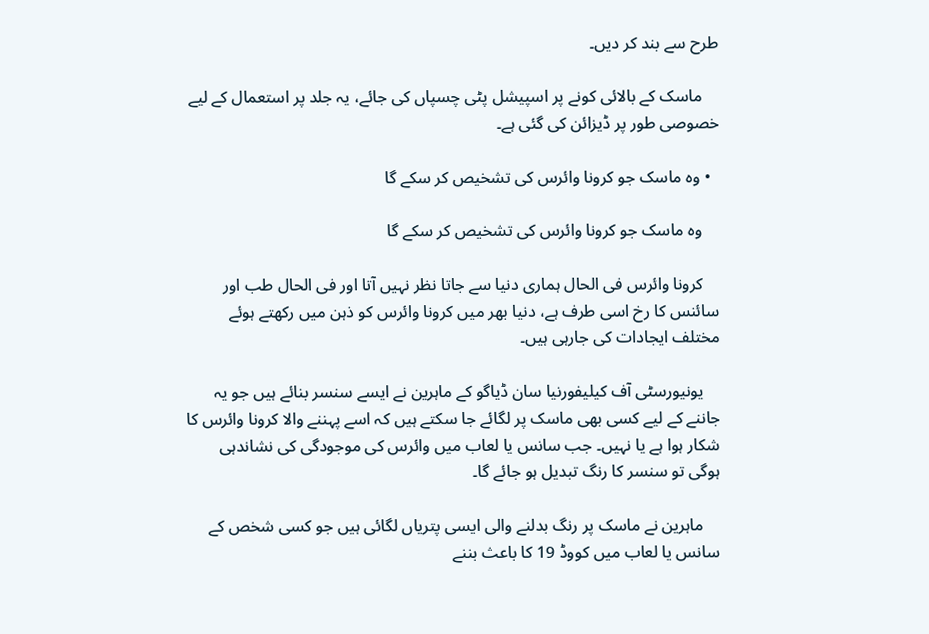طرح سے بند کر دیں۔

    ماسک کے بالائی کونے پر اسپیشل پٹی چسپاں کی جائے، یہ جلد پر استعمال کے لیے خصوصی طور پر ڈیزائن کی گئی ہے۔

  • وہ ماسک جو کرونا وائرس کی تشخیص کر سکے گا

    وہ ماسک جو کرونا وائرس کی تشخیص کر سکے گا

    کرونا وائرس فی الحال ہماری دنیا سے جاتا نظر نہیں آتا اور فی الحال طب اور سائنس کا رخ اسی طرف ہے، دنیا بھر میں کرونا وائرس کو ذہن میں رکھتے ہوئے مختلف ایجادات کی جارہی ہیں۔

    یونیورسٹی آف کیلیفورنیا سان ڈیاگو کے ماہرین نے ایسے سنسر بنائے ہیں جو یہ جاننے کے لیے کسی بھی ماسک پر لگائے جا سکتے ہیں کہ اسے پہننے والا کرونا وائرس کا شکار ہوا ہے یا نہیں۔ جب سانس یا لعاب میں وائرس کی موجودگی کی نشاندہی ہوگی تو سنسر کا رنگ تبدیل ہو جائے گا۔

    ماہرین نے ماسک پر رنگ بدلنے والی ایسی پتریاں لگائی ہیں جو کسی شخص کے سانس یا لعاب میں کووڈ 19 کا باعث بننے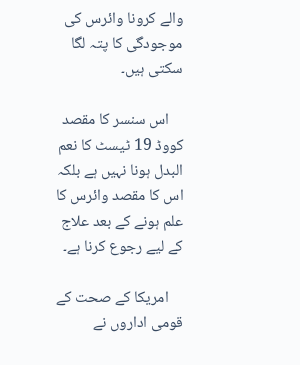والے کرونا وائرس کی موجودگی کا پتہ لگا سکتی ہیں۔

    اس سنسر کا مقصد کووڈ 19 ٹیسٹ کا نعم البدل ہونا نہیں ہے بلکہ اس کا مقصد وائرس کا علم ہونے کے بعد علاج کے لیے رجوع کرنا ہے۔

    امریکا کے صحت کے قومی اداروں نے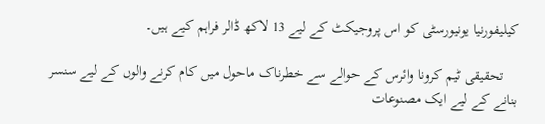کیلیفورنیا یونیورسٹی کو اس پروجیکٹ کے لیے 13 لاکھ ڈالر فراہم کیے ہیں۔

    تحقیقی ٹیم کرونا وائرس کے حوالے سے خطرناک ماحول میں کام کرنے والوں کے لیے سنسر بنانے کے لیے ایک مصنوعات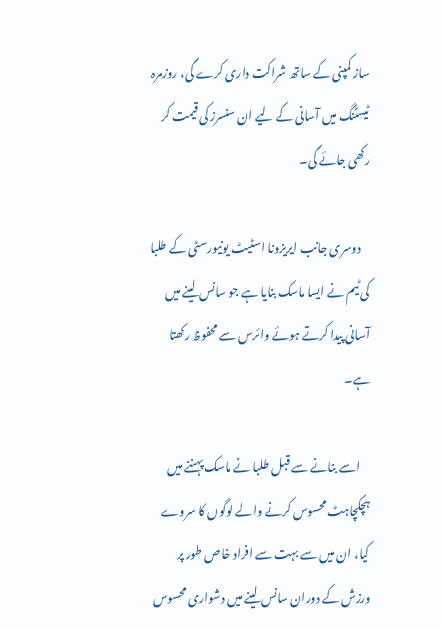ساز کمپنی کے ساتھ شراکت داری کرے گی، روزمرہ ٹیسٹنگ میں آسانی کے لیے ان سنسرز کی قیمت کر رکھی جائے گی۔

    دوسری جانب ایریزونا اسٹیٹ یونیورسٹی کے طلبا کی ٹیم نے ایسا ماسک بنایا ہے جو سانس لینے میں آسانی پیدا کرتے ہوئے وائرس سے محفوظ رکھتا ہے۔

    اسے بنانے سے قبل طلبا نے ماسک پہننے میں ہچکچاہٹ محسوس کرنے والے لوگوں کا سروے کیا، ان میں سے بہت سے افراد خاص طور پر ورزش کے دوران سانس لینے میں دشواری محسوس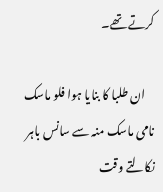کرتے تھے۔

    ان طلبا کا بنایا ہوا فلو ماسک نامی ماسک منہ سے سانس باہر نکالتے وقت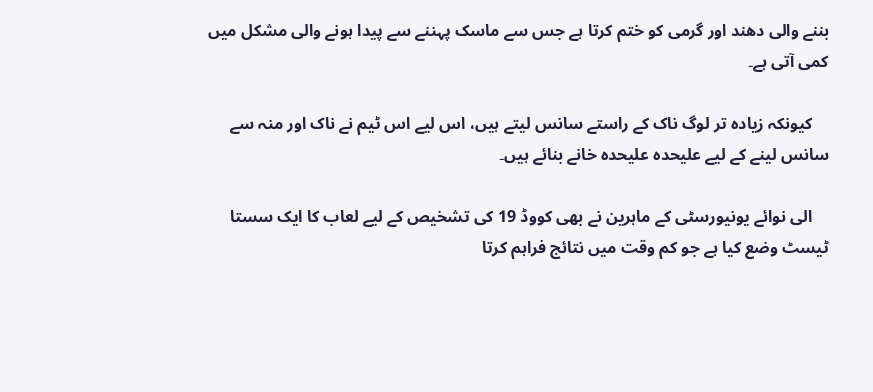بننے والی دھند اور گرمی کو ختم کرتا ہے جس سے ماسک پہننے سے پیدا ہونے والی مشکل میں کمی آتی ہے۔

    کیونکہ زیادہ تر لوگ ناک کے راستے سانس لیتے ہیں، اس لیے اس ٹیم نے ناک اور منہ سے سانس لینے کے لیے علیحدہ علیحدہ خانے بنائے ہیں۔

    الی نوائے یونیورسٹی کے ماہرین نے بھی کووڈ 19 کی تشخیص کے لیے لعاب کا ایک سستا ٹیسٹ وضع کیا ہے جو کم وقت میں نتائج فراہم کرتا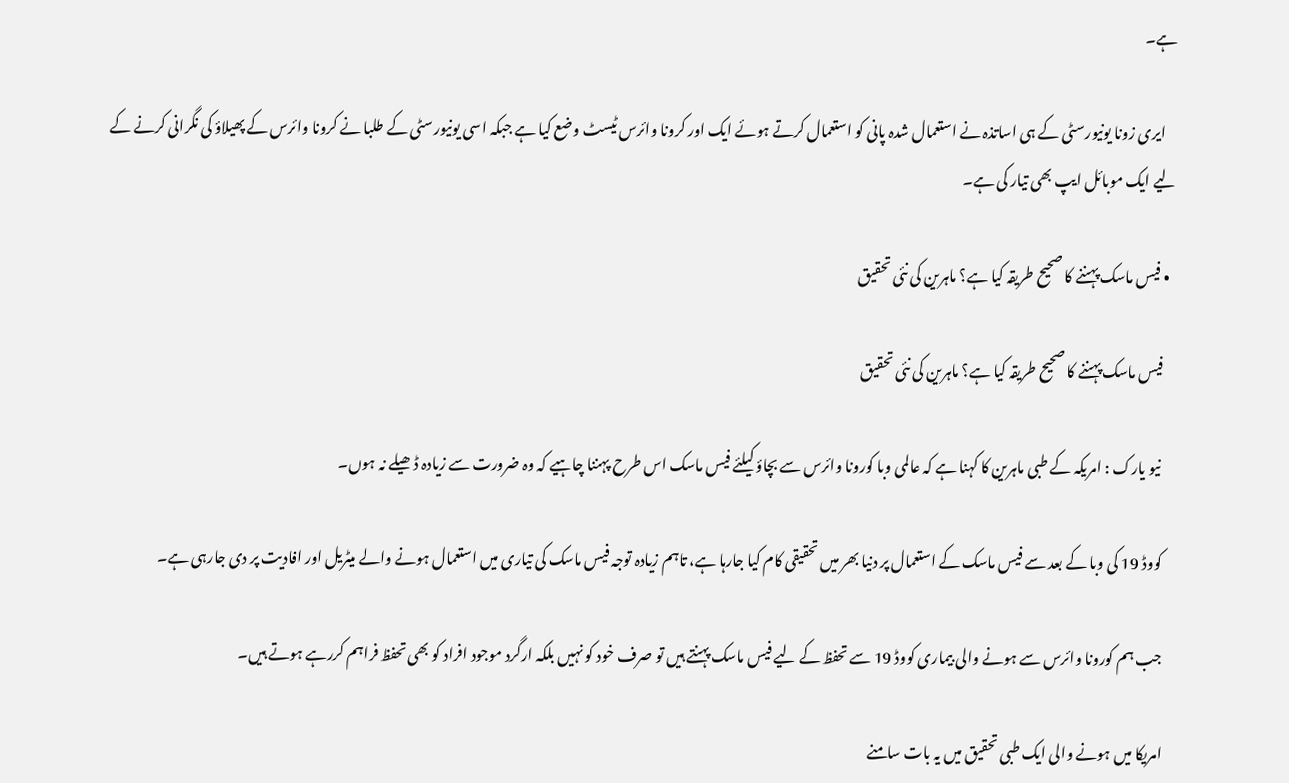ہے۔

    ایری زونا یونیورسٹی کے ہی اساتذہ نے استعمال شدہ پانی کو استعمال کرتے ہوئے ایک اور کرونا وائرس ٹیسٹ وضع کیا ہے جبکہ اسی یونیورسٹی کے طلبا نے کرونا وائرس کے پھیلاؤ کی نگرانی کرنے کے لیے ایک موبائل ایپ بھی تیار کی ہے۔

  • فیس ماسک پہننے کا صحیح طریقہ کیا ہے؟ ماہرین کی نئی تحقیق

    فیس ماسک پہننے کا صحیح طریقہ کیا ہے؟ ماہرین کی نئی تحقیق

     نیو یارک : امریکہ کے طبی ماہرین کا کہنا ہے کہ عالمی وبا کورونا وائرس سے بچاؤ کیلئے فیس ماسک اس طرح پہننا چاہیے کہ وہ ضرورت سے زیادہ ڈھیلے نہ ہوں۔

    کووڈ 19 کی وبا کے بعد سے فیس ماسک کے استعمال پر دنیا بھر میں تحقیقی کام کیا جارہا ہے، تاہم زیادہ توجہ فیس ماسک کی تیاری میں استعمال ہونے والے میٹریل اور افادیت پر دی جارہی ہے۔

    جب ہم کورونا وائرس سے ہونے والی بیماری کووڈ 19 سے تحفظ کے لیے فیس ماسک پہنتے ہیں تو صرف خود کو نہیں بلکہ ارگرد موجود افراد کو بھی تحفظ فراہم کررہے ہوتے ہیں۔

    امریکا میں ہونے والی ایک طبی تحقیق میں یہ بات سامنے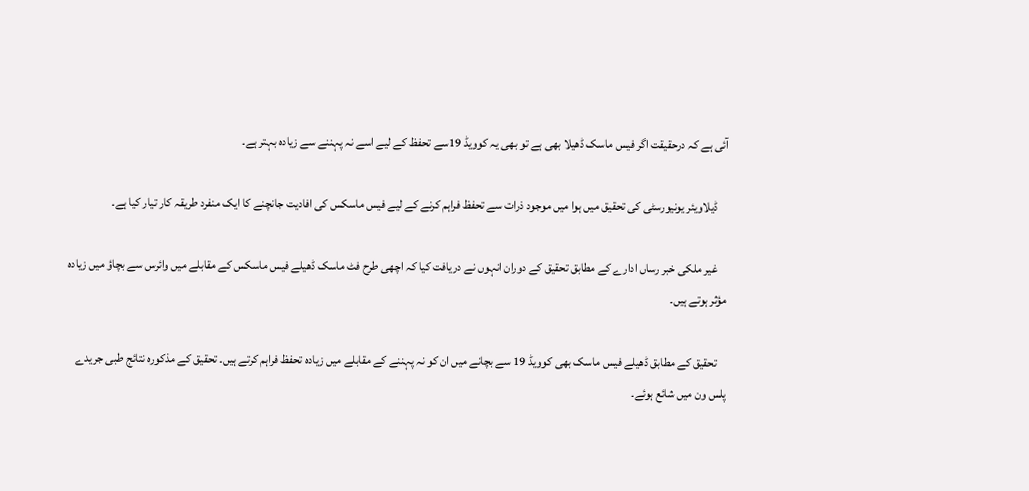آئی ہے کہ درحقیقت اگر فیس ماسک ڈھیلا بھی ہے تو بھی یہ کوویڈ 19سے تحفظ کے لیے اسے نہ پہننے سے زیادہ بہتر ہے۔

    ڈیلاویئر یونیورسٹی کی تحقیق میں ہوا میں موجود ذرات سے تحفظ فراہم کرنے کے لیے فیس ماسکس کی افادیت جانچنے کا ایک منفرد طریقہ کار تیار کیا ہے۔

    غیر ملکی خبر رساں ادارے کے مطابق تحقیق کے دوران انہوں نے دریافت کیا کہ اچھی طرح فٹ ماسک ڈھیلے فیس ماسکس کے مقابلے میں وائرس سے بچاؤ میں زیادہ مؤثر ہوتے ہیں۔

    تحقیق کے مطابق ڈھیلے فیس ماسک بھی کوویڈ 19 سے بچانے میں ان کو نہ پہننے کے مقابلے میں زیادہ تحفظ فراہم کرتے ہیں۔ تحقیق کے مذکورہ نتائج طبی جریدے پلس ون میں شائع ہوئے۔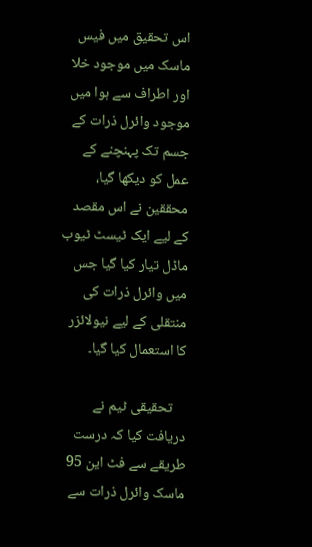اس تحقیق میں فیس ماسک میں موجود خلا اور اطراف سے ہوا میں موجود وائرل ذرات کے جسم تک پہنچنے کے عمل کو دیکھا گیا، محققین نے اس مقصد کے لیے ایک ٹیسٹ ٹیوب ماڈل تیار کیا گیا جس میں وائرل ذرات کی منتقلی کے لیے نیولائزر کا استعمال کیا گیا۔

    تحقیقی ٹیم نے دریافت کیا کہ درست طریقے سے فٹ این 95 ماسک وائرل ذرات سے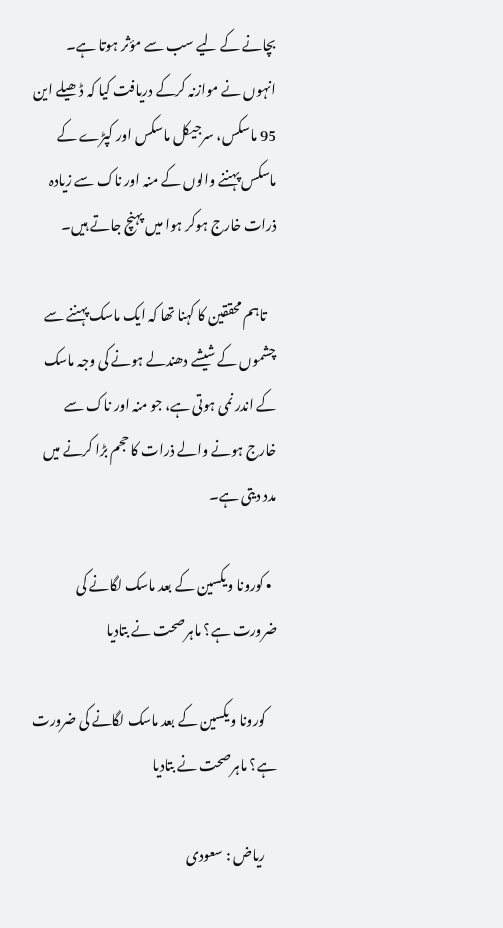بچانے کے لیے سب سے مؤثر ہوتا ہے۔ انہوں نے موازنہ کرکے دریافت کیا کہ ڈھیلے این 95 ماسکس، سرجیکل ماسکس اور کپڑے کے ماسکس پہننے والوں کے منہ اور ناک سے زیادہ ذرات خارج ہوکر ہوا میں پہنچ جاتے ہیں۔

    تاہم محققین کا کہنا تھا کہ ایک ماسک پہننے سے چشموں کے شیشے دھندلے ہونے کی وجہ ماسک کے اندر نمی ہوتی ہے، جو منہ اور ناک سے خارج ہونے والے ذرات کا حجم بڑا کرنے میں مدد دیتی ہے۔

  • کورونا ویکسین کے بعد ماسک لگانے کی ضرورت ہے؟ ماہرصحت نے بتادیا

    کورونا ویکسین کے بعد ماسک لگانے کی ضرورت ہے؟ ماہرصحت نے بتادیا

    ریاض : سعودی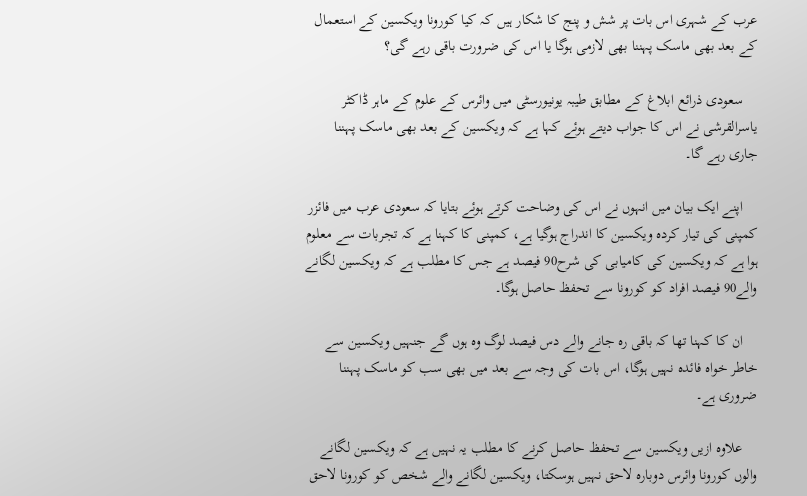عرب کے شہری اس بات پر شش و پنج کا شکار ہیں کہ کیا کورونا ویکسین کے استعمال کے بعد بھی ماسک پہننا بھی لازمی ہوگا یا اس کی ضرورت باقی رہے گی؟

    سعودی ذرائع ابلاغ کے مطابق طیبہ یونیورسٹی میں وائرس کے علوم کے ماہر ڈاکٹر یاسرالقرشی نے اس کا جواب دیتے ہوئے کہا ہے کہ ویکسین کے بعد بھی ماسک پہننا جاری رہے گا۔

    اپنے ایک بیان میں انہوں نے اس کی وضاحت کرتے ہوئے بتایا کہ سعودی عرب میں فائزر کمپنی کی تیار کردہ ویکسین کا اندراج ہوگیا ہے، کمپنی کا کہنا ہے کہ تجربات سے معلوم ہوا ہے کہ ویکسین کی کامیابی کی شرح90 فیصد ہے جس کا مطلب ہے کہ ویکسین لگانے والے90 فیصد افراد کو کورونا سے تحفظ حاصل ہوگا۔

    ان کا کہنا تھا کہ باقی رہ جانے والے دس فیصد لوگ وہ ہوں گے جنہیں ویکسین سے خاطر خواہ فائدہ نہیں ہوگا، اس بات کی وجہ سے بعد میں بھی سب کو ماسک پہننا ضروری ہے۔

    علاوہ ازیں ویکسین سے تحفظ حاصل کرنے کا مطلب یہ نہیں ہے کہ ویکسین لگانے والوں کورونا وائرس دوبارہ لاحق نہیں ہوسکتا، ویکسین لگانے والے شخص کو کورونا لاحق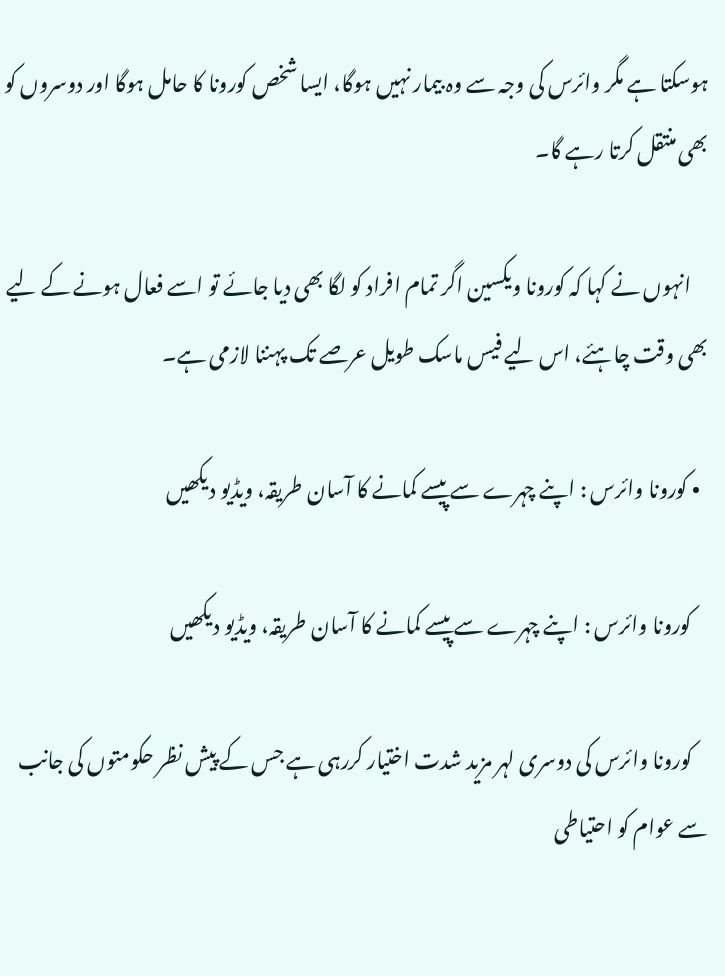ہوسکتا ہے مگر وائرس کی وجہ سے وہ بیمار نہیں ہوگا، ایسا شخص کورونا کا حامل ہوگا اور دوسروں کو بھی منتقل کرتا رہے گا۔

    انہوں نے کہا کہ کورونا ویکسین اگر تمام افراد کو لگا بھی دیا جائے تو اسے فعال ہونے کے لیے بھی وقت چاہئے، اس لیے فیس ماسک طویل عرصے تک پہننا لازمی ہے۔

  • کورونا وائرس : اپنے چہرے سے پیسے کمانے کا آسان طریقہ، ویڈیو دیکھیں

    کورونا وائرس : اپنے چہرے سے پیسے کمانے کا آسان طریقہ، ویڈیو دیکھیں

    کورونا وائرس کی دوسری لہر مزید شدت اختیار کررہی ہے جس کے پیش نظر حکومتوں کی جانب سے عوام کو احتیاطی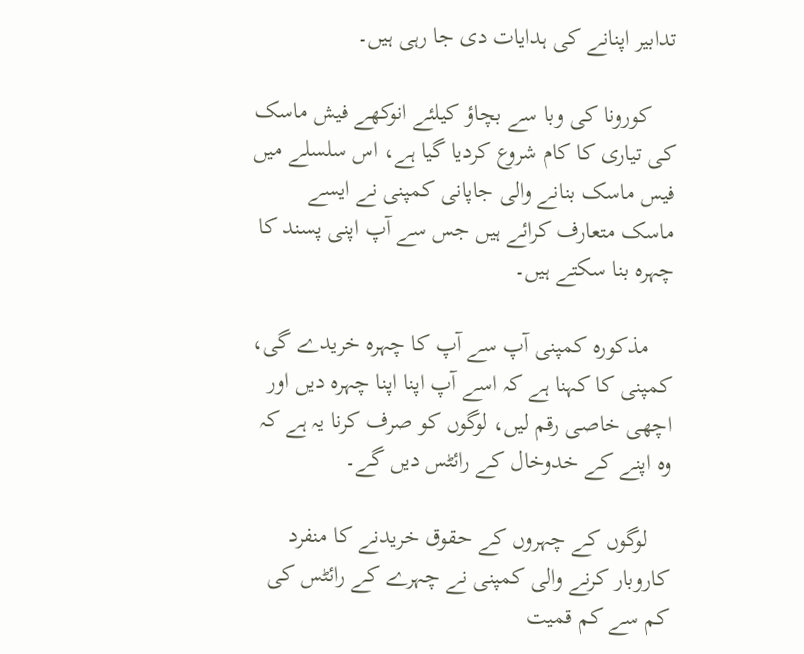تدابیر اپنانے کی ہدایات دی جا رہی ہیں۔

    کورونا کی وبا سے بچاؤ کیلئے انوکھے فیش ماسک کی تیاری کا کام شروع کردیا گیا ہے، اس سلسلے میں فیس ماسک بنانے والی جاپانی کمپنی نے ایسے ماسک متعارف کرائے ہیں جس سے آپ اپنی پسند کا چہرہ بنا سکتے ہیں۔

    مذکورہ کمپنی آپ سے آپ کا چہرہ خریدے گی، کمپنی کا کہنا ہے کہ اسے آپ اپنا اپنا چہرہ دیں اور اچھی خاصی رقم لیں، لوگوں کو صرف کرنا یہ ہے کہ وہ اپنے کے خدوخال کے رائٹس دیں گے۔

    لوگوں کے چہروں کے حقوق خریدنے کا منفرد کاروبار کرنے والی کمپنی نے چہرے کے رائٹس کی کم سے کم قمیت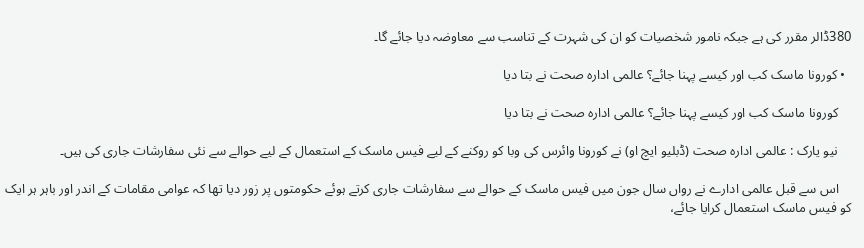380ڈالر مقرر کی ہے جبکہ نامور شخصیات کو ان کی شہرت کے تناسب سے معاوضہ دیا جائے گا۔

  • کورونا ماسک کب اور کیسے پہنا جائے؟ عالمی ادارہ صحت نے بتا دیا

    کورونا ماسک کب اور کیسے پہنا جائے؟ عالمی ادارہ صحت نے بتا دیا

    نیو یارک : عالمی ادارہ صحت (ڈبلیو ایچ او) نے کورونا وائرس کی وبا کو روکنے کے لیے فیس ماسک کے استعمال کے لیے حوالے سے نئی سفارشات جاری کی ہیں۔

    اس سے قبل عالمی ادارے نے رواں سال جون میں فیس ماسک کے حوالے سے سفارشات جاری کرتے ہوئے حکومتوں پر زور دیا تھا کہ عوامی مقامات کے اندر اور باہر ہر ایک کو فیس ماسک استعمال کرایا جائے،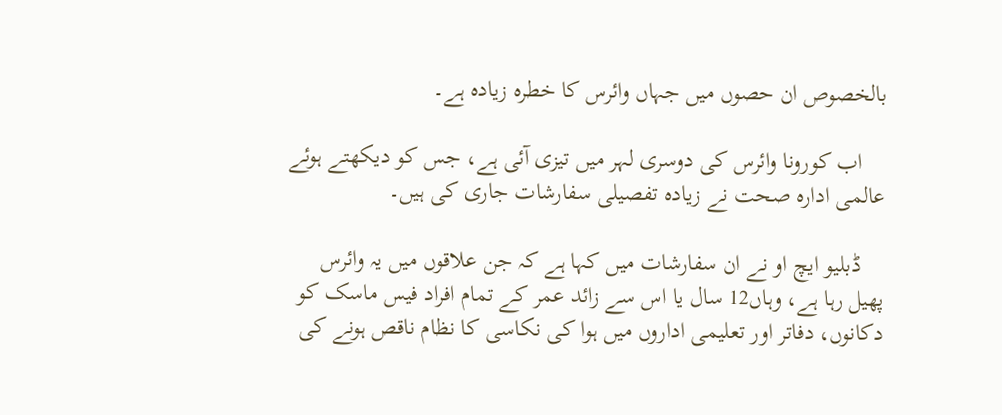بالخصوص ان حصوں میں جہاں وائرس کا خطرہ زیادہ ہے۔

    اب کورونا وائرس کی دوسری لہر میں تیزی آئی ہے، جس کو دیکھتے ہوئے عالمی ادارہ صحت نے زیادہ تفصیلی سفارشات جاری کی ہیں۔

    ڈبلیو ایچ او نے ان سفارشات میں کہا ہے کہ جن علاقوں میں یہ وائرس پھیل رہا ہے، وہاں12 سال یا اس سے زائد عمر کے تمام افراد فیس ماسک کو دکانوں، دفاتر اور تعلیمی اداروں میں ہوا کی نکاسی کا نظام ناقص ہونے کی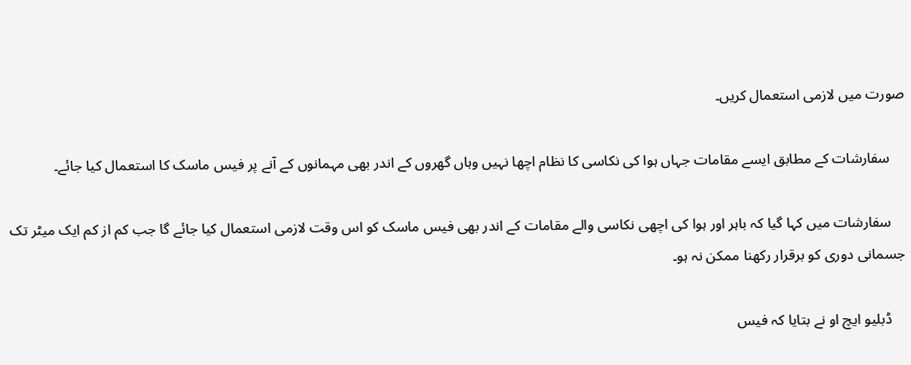صورت میں لازمی استعمال کریں۔

    سفارشات کے مطابق ایسے مقامات جہاں ہوا کی نکاسی کا نظام اچھا نہیں وہاں گھروں کے اندر بھی مہمانوں کے آنے پر فیس ماسک کا استعمال کیا جائے۔

    سفارشات میں کہا گیا کہ باہر اور ہوا کی اچھی نکاسی والے مقامات کے اندر بھی فیس ماسک کو اس وقت لازمی استعمال کیا جائے گا جب کم از کم ایک میٹر تک جسمانی دوری کو برقرار رکھنا ممکن نہ ہو۔

    ڈبلیو ایچ او نے بتایا کہ فیس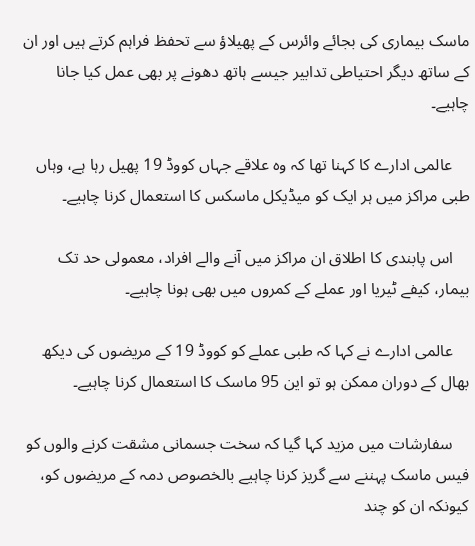ماسک بیماری کی بجائے وائرس کے پھیلاؤ سے تحفظ فراہم کرتے ہیں اور ان کے ساتھ دیگر احتیاطی تدابیر جیسے ہاتھ دھونے پر بھی عمل کیا جانا چاہیے۔

    عالمی ادارے کا کہنا تھا کہ وہ علاقے جہاں کووڈ 19 پھیل رہا ہے، وہاں طبی مراکز میں ہر ایک کو میڈیکل ماسکس کا استعمال کرنا چاہیے۔

    اس پابندی کا اطلاق ان مراکز میں آنے والے افراد، معمولی حد تک بیمار، کیفے ٹیریا اور عملے کے کمروں میں بھی ہونا چاہیے۔

    عالمی ادارے نے کہا کہ طبی عملے کو کووڈ 19 کے مریضوں کی دیکھ بھال کے دوران ممکن ہو تو این 95 ماسک کا استعمال کرنا چاہیے۔

    سفارشات میں مزید کہا گیا کہ سخت جسمانی مشقت کرنے والوں کو فیس ماسک پہننے سے گریز کرنا چاہیے بالخصوص دمہ کے مریضوں کو، کیونکہ ان کو چند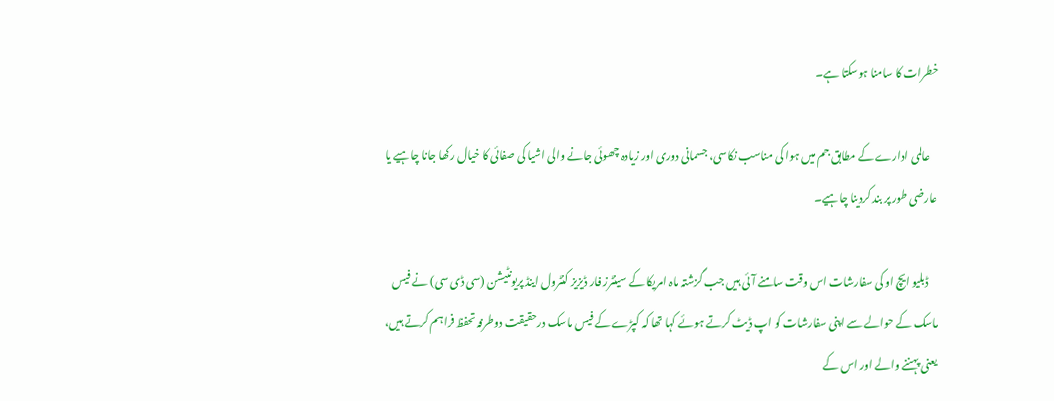خطرات کا سامنا ہوسکتا ہے۔

    عالمی ادارے کے مطابق جم میں ہوا کی مناسب نکاسی، جسمانی دوری اور زیادہ چھوئی جانے والی اشیا کی صفائی کا خیال رکھا جانا چاہیے یا عارضی طور پر بند کردینا چاہیے۔

    ڈبلیو ایچ او کی سفارشات اس وقت سامنے آئی ہیں جب گزشتہ ماہ امریکا کے سینٹرز فار ڈیزیز کنٹرول اینڈ پریونٹیشن (سی ڈی سی) نے فیس ماسک کے حوالے سے اپنی سفارشات کو اپ ڈیٹ کرتے ہوئے کہا تھا کہ کپڑے کے فیس ماسک درحقیقت دوطرفہ تحفظ فراہم کرتے ہیں، یعنی پہننے والے اور اس کے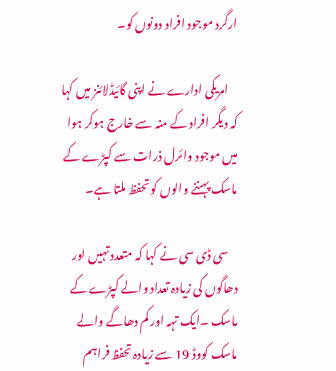ارگرد موجود افراد دونوں کو۔

    امریکی ادارے نے اپنی گائیڈلائنز میں کہا کہ دیگر افراد کے منہ سے خارج ہوکر ہوا میں موجود وائرل ذرات سے کپڑے کے ماسک پہننے والوں کو تحفظ ملتا ہے۔

    سی ڈی سی نے کہا کہ متعدد تہیں اور دھاگوں کی زیادہ تعداد والے کپڑے کے ماسک ۔ایک تہہ اور کم دھاگے والے ماسک کووڈ 19 سے زیادہ تحفظ فراہم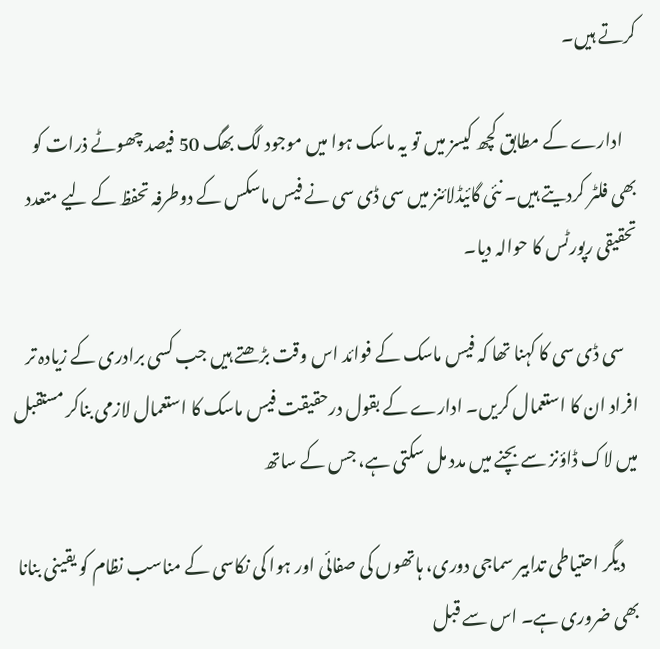کرتے ہیں۔

    ادارے کے مطابق کچھ کیسز میں تو یہ ماسک ہوا میں موجود لگ بھگ 50 فیصد چھوٹے ذرات کو بھی فلٹر کردیتے ہیں۔ نئی گائیڈلائنز میں سی ڈی سی نے فیس ماسکس کے دوطرفہ تحفظ کے لیے متعدد تحقیقی رپورٹس کا حوالہ دیا۔

    سی ڈی سی کا کہنا تھا کہ فیس ماسک کے فوائد اس وقت بڑھتے ہیں جب کسی برادری کے زیادہ تر افراد ان کا استعمال کریں۔ ادارے کے بقول درحقیقت فیس ماسک کا استعمال لازمی بناکر مستقبل میں لاک ڈاؤنز سے بچنے میں مدد مل سکتی ہے، جس کے ساتھ

    دیگر احتیاطی تدابیر سماجی دوری، ہاتھوں کی صفائی اور ہوا کی نکاسی کے مناسب نظام کو یقینی بنانا بھی ضروری ہے۔ اس سے قبل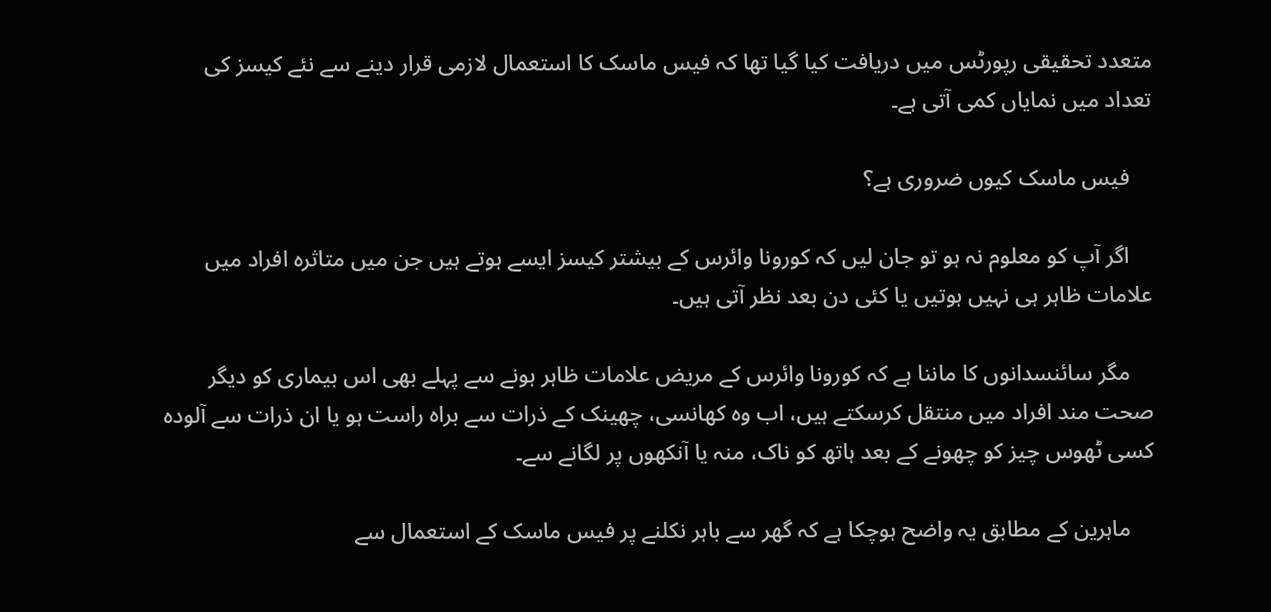متعدد تحقیقی رپورٹس میں دریافت کیا گیا تھا کہ فیس ماسک کا استعمال لازمی قرار دینے سے نئے کیسز کی تعداد میں نمایاں کمی آتی ہے۔

    فیس ماسک کیوں ضروری ہے؟

    اگر آپ کو معلوم نہ ہو تو جان لیں کہ کورونا وائرس کے بیشتر کیسز ایسے ہوتے ہیں جن میں متاثرہ افراد میں علامات ظاہر ہی نہیں ہوتیں یا کئی دن بعد نظر آتی ہیں۔

    مگر سائنسدانوں کا ماننا ہے کہ کورونا وائرس کے مریض علامات ظاہر ہونے سے پہلے بھی اس بیماری کو دیگر صحت مند افراد میں منتقل کرسکتے ہیں، اب وہ کھانسی، چھینک کے ذرات سے براہ راست ہو یا ان ذرات سے آلودہ کسی ٹھوس چیز کو چھونے کے بعد ہاتھ کو ناک، منہ یا آنکھوں پر لگانے سے۔

    ماہرین کے مطابق یہ واضح ہوچکا ہے کہ گھر سے باہر نکلنے پر فیس ماسک کے استعمال سے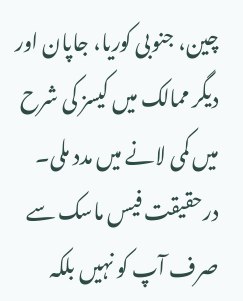چین، جنوبی کوریا، جاپان اور دیگر ممالک میں کیسز کی شرح میں کمی لانے میں مدد ملی۔ درحقیقت فیس ماسک سے صرف آپ کو نہیں بلکہ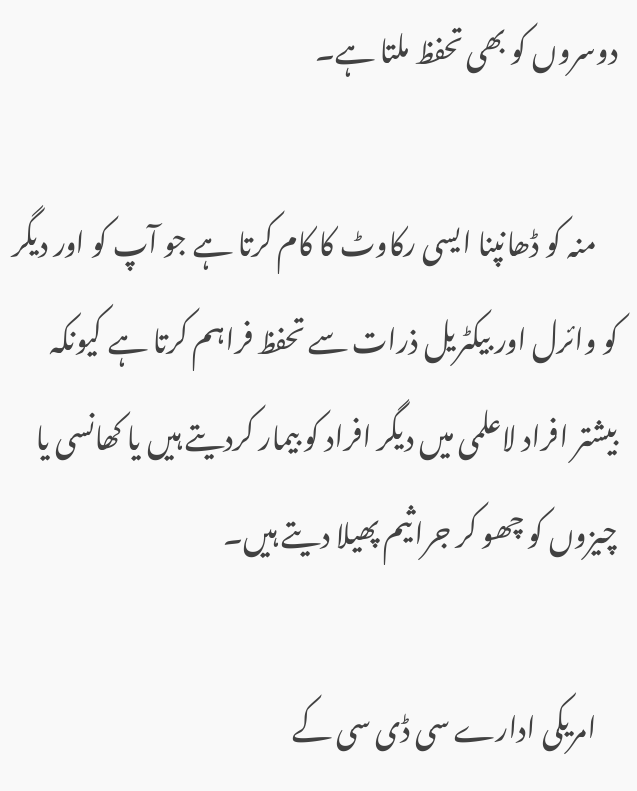دوسروں کو بھی تحفظ ملتا ہے۔

    منہ کو ڈھانپنا ایسی رکاوٹ کا کام کرتا ہے جو آپ کو اور دیگر کو وائرل اور بیکٹریل ذرات سے تحفظ فراہم کرتا ہے کیونکہ بیشتر افراد لاعلمی میں دیگر افراد کو بیمار کردیتے ہیں یا کھانسی یا چیزوں کو چھو کر جراثیم پھیلا دیتے ہیں۔

    امریکی ادارے سی ڈی سی کے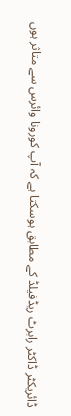ڈائریکٹر ڈاکٹر رابرٹ ریڈفیلڈ کے مطابق ہوسکتا ہے کہ آپ کورونا وائرس سے متاثر ہوں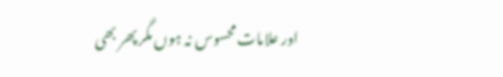اور علامات محسوس نہ ہوں مگر پھر بھی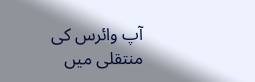آپ وائرس کی منتقلی میں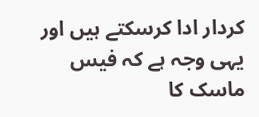کردار ادا کرسکتے ہیں اور یہی وجہ ہے کہ فیس ماسک کا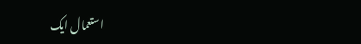استعمال ایک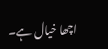اچھا خیال ہے۔